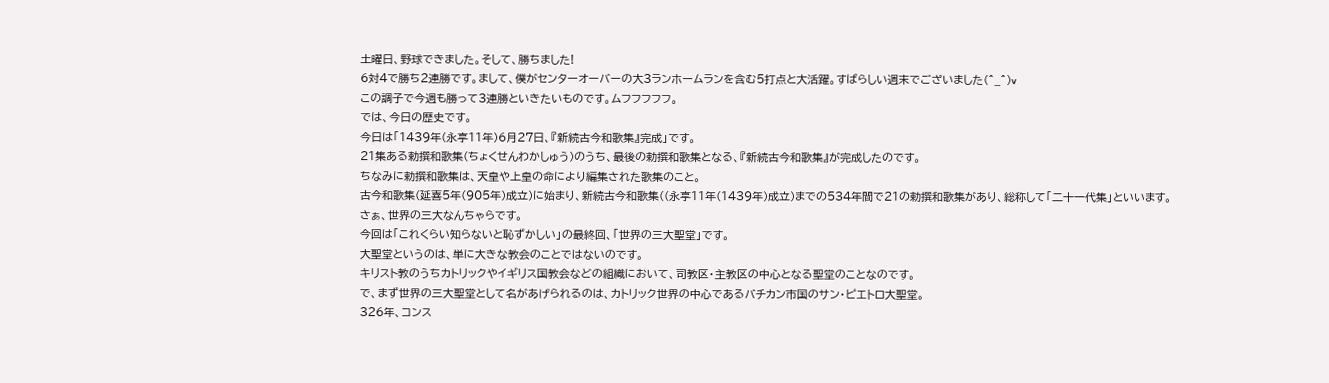土曜日、野球できました。そして、勝ちました!
6対4で勝ち2連勝です。まして、僕がセンターオーバーの大3ランホームランを含む5打点と大活躍。すばらしい週末でございました(^_^)v
この調子で今週も勝って3連勝といきたいものです。ムフフフフフ。
では、今日の歴史です。
今日は「1439年(永享11年)6月27日、『新続古今和歌集』完成」です。
21集ある勅撰和歌集(ちょくせんわかしゅう)のうち、最後の勅撰和歌集となる、『新続古今和歌集』が完成したのです。
ちなみに勅撰和歌集は、天皇や上皇の命により編集された歌集のこと。
古今和歌集(延喜5年(905年)成立)に始まり、新続古今和歌集((永享11年(1439年)成立)までの534年間で21の勅撰和歌集があり、総称して「二十一代集」といいます。
さぁ、世界の三大なんちゃらです。
今回は「これくらい知らないと恥ずかしい」の最終回、「世界の三大聖堂」です。
大聖堂というのは、単に大きな教会のことではないのです。
キリスト教のうちカトリックやイギリス国教会などの組織において、司教区・主教区の中心となる聖堂のことなのです。
で、まず世界の三大聖堂として名があげられるのは、カトリック世界の中心であるバチカン市国のサン・ピエトロ大聖堂。
326年、コンス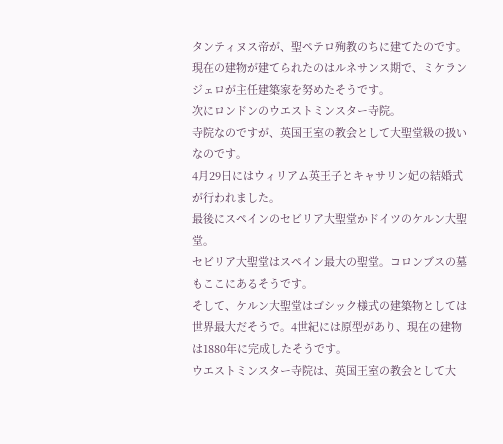タンティヌス帝が、聖ペテロ殉教のちに建てたのです。
現在の建物が建てられたのはルネサンス期で、ミケランジェロが主任建築家を努めたそうです。
次にロンドンのウエストミンスター寺院。
寺院なのですが、英国王室の教会として大聖堂級の扱いなのです。
4月29日にはウィリアム英王子とキャサリン妃の結婚式が行われました。
最後にスペインのセビリア大聖堂かドイツのケルン大聖堂。
セビリア大聖堂はスペイン最大の聖堂。コロンブスの墓もここにあるそうです。
そして、ケルン大聖堂はゴシック様式の建築物としては世界最大だそうで。4世紀には原型があり、現在の建物は1880年に完成したそうです。
ウエストミンスター寺院は、英国王室の教会として大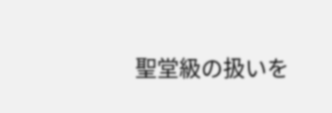聖堂級の扱いを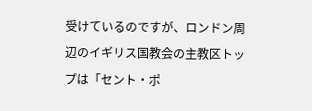受けているのですが、ロンドン周辺のイギリス国教会の主教区トップは「セント・ポ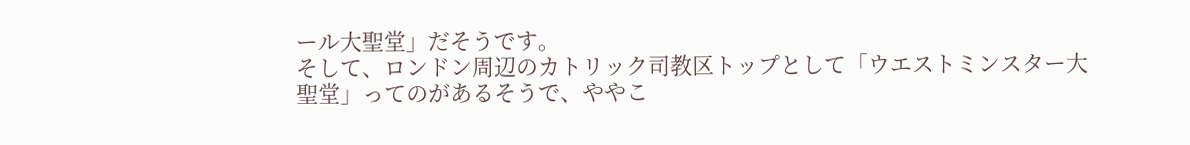ール大聖堂」だそうです。
そして、ロンドン周辺のカトリック司教区トップとして「ウエストミンスター大聖堂」ってのがあるそうで、ややこ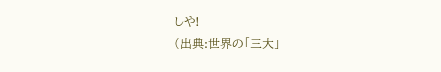しや!
(出典:世界の「三大」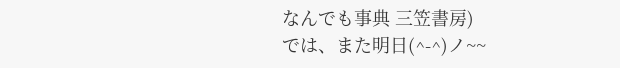なんでも事典 三笠書房)
では、また明日(^-^)ノ~~